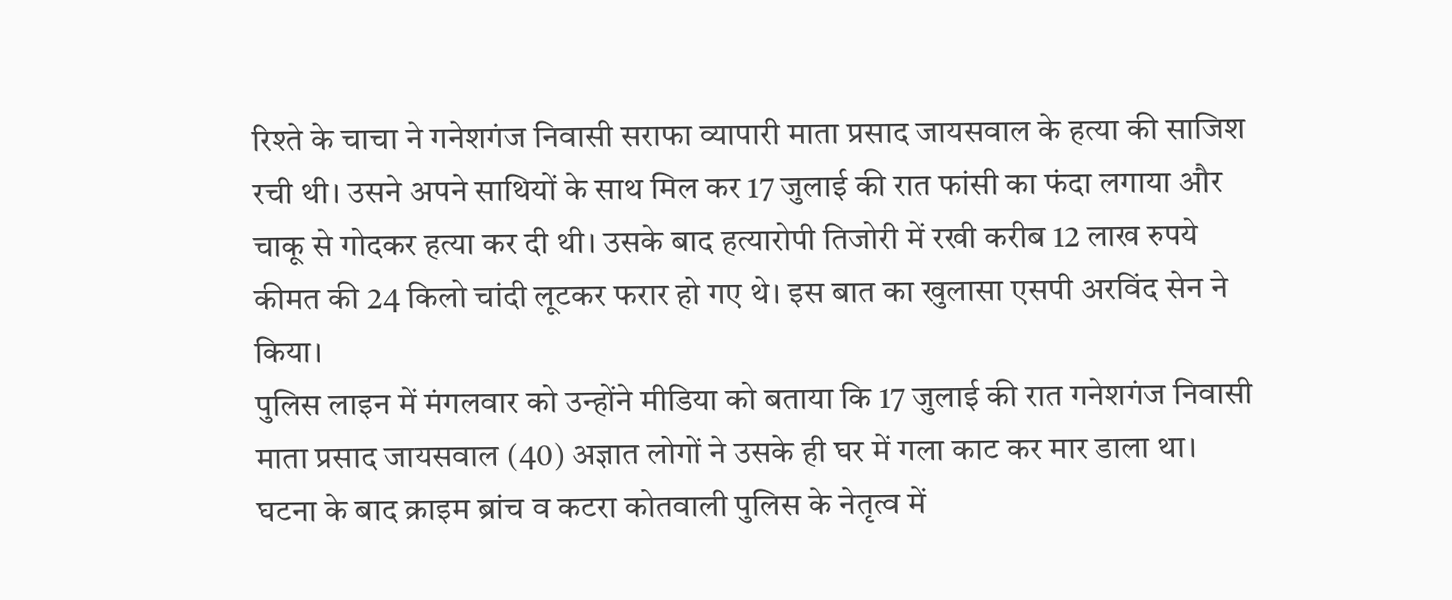रिश्ते के चाचा ने गनेशगंज निवासी सराफा व्यापारी माता प्रसाद जायसवाल के हत्या की साजिश रची थी। उसने अपने साथियों के साथ मिल कर 17 जुलाई की रात फांसी का फंदा लगाया और चाकू से गोदकर हत्या कर दी थी। उसके बाद हत्यारोपी तिजोरी में रखी करीब 12 लाख रुपये कीमत की 24 किलो चांदी लूटकर फरार हो गए थे। इस बात का खुलासा एसपी अरविंद सेन ने किया।
पुलिस लाइन में मंगलवार को उन्होंने मीडिया को बताया कि 17 जुलाई की रात गनेशगंज निवासी माता प्रसाद जायसवाल (40) अज्ञात लोगों ने उसके ही घर में गला काट कर मार डाला था। घटना के बाद क्राइम ब्रांच व कटरा कोतवाली पुलिस के नेतृत्व में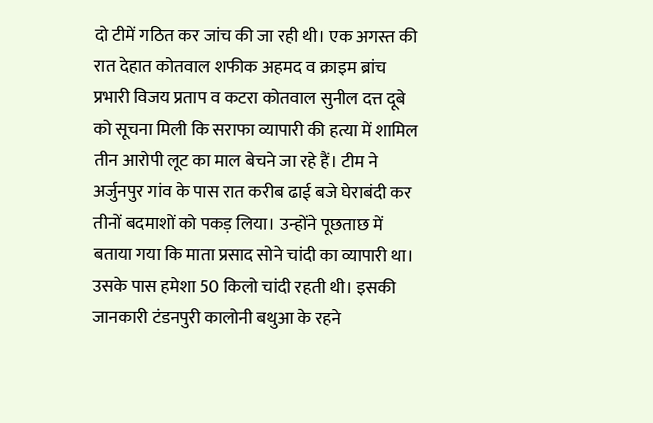दो टीमें गठित कर जांच की जा रही थी। एक अगस्त की रात देहात कोतवाल शफीक अहमद व क्राइम ब्रांच प्रभारी विजय प्रताप व कटरा कोतवाल सुनील दत्त दूबे को सूचना मिली कि सराफा व्यापारी की हत्या में शामिल तीन आरोपी लूट का माल बेचने जा रहे हैं। टीम ने अर्जुनपुर गांव के पास रात करीब ढाई बजे घेराबंदी कर तीनों बदमाशों को पकड़ लिया। उन्होंने पूछताछ में बताया गया कि माता प्रसाद सोने चांदी का व्यापारी था। उसके पास हमेशा 50 किलो चांदी रहती थी। इसकी जानकारी टंडनपुरी कालोनी बथुआ के रहने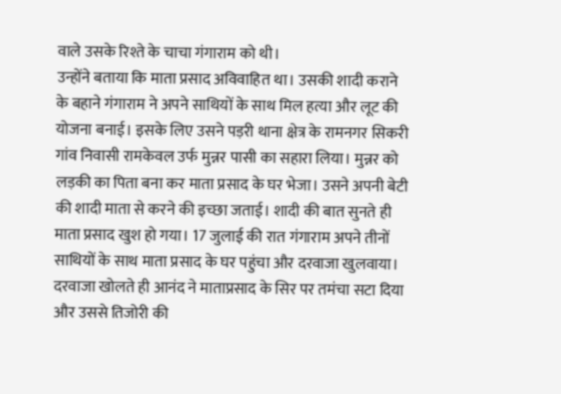वाले उसके रिश्ते के चाचा गंगाराम को थी।
उन्होंने बताया कि माता प्रसाद अविवाहित था। उसकी शादी कराने के बहाने गंगाराम ने अपने साथियों के साथ मिल हत्या और लूट की योजना बनाई। इसके लिए उसने पड़री थाना क्षेत्र के रामनगर सिकरी गांव निवासी रामकेवल उर्फ मुन्नर पासी का सहारा लिया। मुन्नर को लड़की का पिता बना कर माता प्रसाद के घर भेजा। उसने अपनी बेटी की शादी माता से करने की इच्छा जताई। शादी की बात सुनते ही माता प्रसाद खुश हो गया। 17 जुलाई की रात गंगाराम अपने तीनों साथियों के साथ माता प्रसाद के घर पहुंचा और दरवाजा खुलवाया। दरवाजा खोलते ही आनंद ने माताप्रसाद के सिर पर तमंचा सटा दिया और उससे तिजोरी की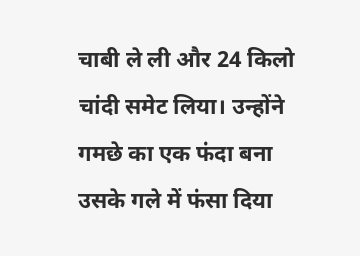चाबी ले ली और 24 किलो चांदी समेट लिया। उन्होंने गमछे का एक फंदा बना उसके गले में फंसा दिया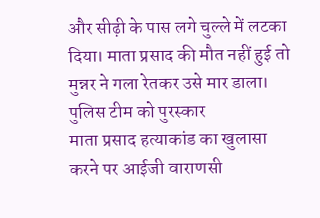और सीढ़ी के पास लगे चुल्ले में लटका दिया। माता प्रसाद की मौत नहीं हुई तो मुन्नर ने गला रेतकर उसे मार डाला।
पुलिस टीम को पुरस्कार
माता प्रसाद हत्याकांड का खुलासा करने पर आईजी वाराणसी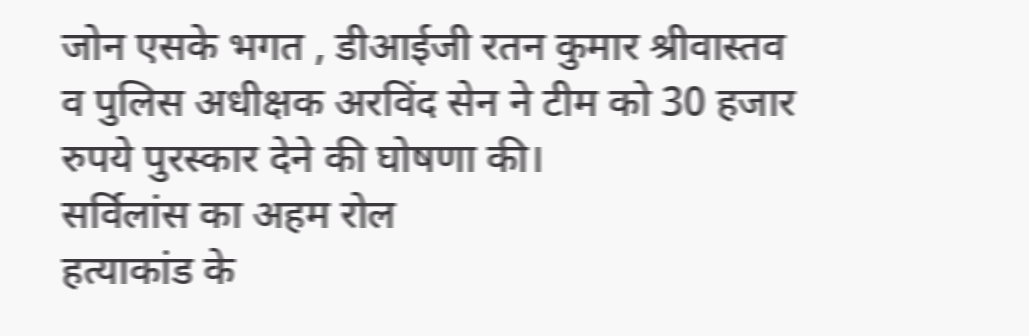जोन एसके भगत , डीआईजी रतन कुमार श्रीवास्तव व पुलिस अधीक्षक अरविंद सेन ने टीम को 30 हजार रुपये पुरस्कार देने की घोषणा की।
सर्विलांस का अहम रोल
हत्याकांड के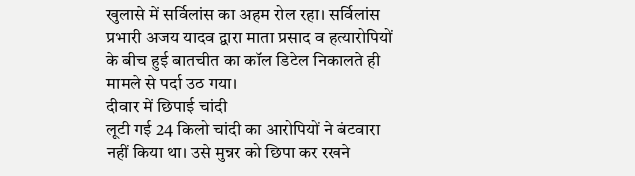खुलासे में सर्विलांस का अहम रोल रहा। सर्विलांस प्रभारी अजय यादव द्वारा माता प्रसाद व हत्यारोपियों के बीच हुई बातचीत का कॉल डिटेल निकालते ही मामले से पर्दा उठ गया।
दीवार में छिपाई चांदी
लूटी गई 24 किलो चांदी का आरोपियों ने बंटवारा नहीं किया था। उसे मुन्नर को छिपा कर रखने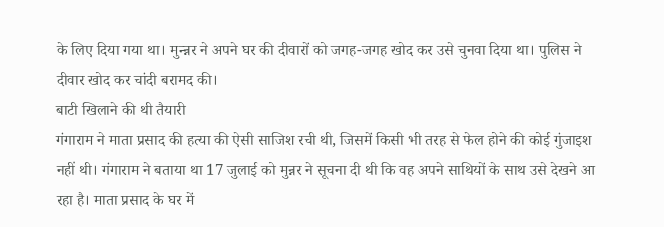के लिए दिया गया था। मुन्न्नर ने अपने घर की दीवारों को जगह-जगह खोद कर उसे चुनवा दिया था। पुलिस ने दीवार खोद कर चांदी बरामद की।
बाटी खिलाने की थी तैयारी
गंगाराम ने माता प्रसाद की हत्या की ऐसी साजिश रची थी, जिसमें किसी भी तरह से फेल होने की कोई गुंजाइश नहीं थी। गंगाराम ने बताया था 17 जुलाई को मुन्नर ने सूचना दी थी कि वह अपने साथियों के साथ उसे देखने आ रहा है। माता प्रसाद के घर में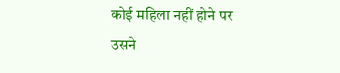कोई महिला नहीं होने पर उसने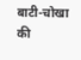बाटी-चोखा की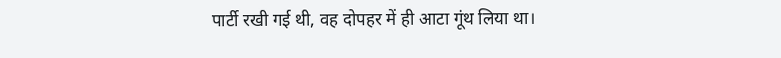पार्टी रखी गई थी, वह दोपहर में ही आटा गूंथ लिया था।